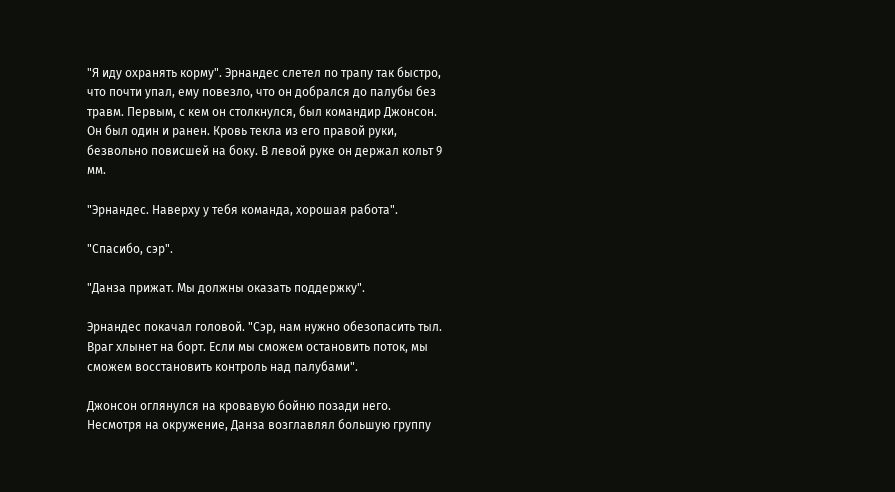"Я иду охранять корму". Эрнандес слетел по трапу так быстро, что почти упал, ему повезло, что он добрался до палубы без травм. Первым, с кем он столкнулся, был командир Джонсон. Он был один и ранен. Кровь текла из его правой руки, безвольно повисшей на боку. В левой руке он держал кольт 9 мм.

"Эрнандес. Наверху у тебя команда, хорошая работа".

"Спасибо, сэр".

"Данза прижат. Мы должны оказать поддержку".

Эрнандес покачал головой. "Сэр, нам нужно обезопасить тыл. Враг хлынет на борт. Если мы сможем остановить поток, мы сможем восстановить контроль над палубами".

Джонсон оглянулся на кровавую бойню позади него. Несмотря на окружение, Данза возглавлял большую группу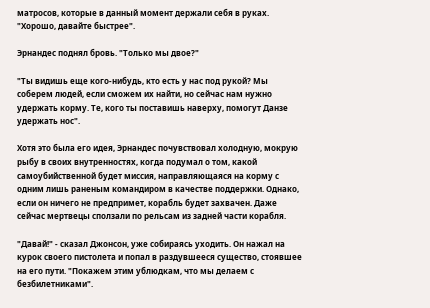матросов, которые в данный момент держали себя в руках. "Хорошо, давайте быстрее".

Эрнандес поднял бровь. "Только мы двое?"

"Ты видишь еще кого-нибудь, кто есть у нас под рукой? Мы соберем людей, если сможем их найти, но сейчас нам нужно удержать корму. Те, кого ты поставишь наверху, помогут Данзе удержать нос".

Хотя это была его идея, Эрнандес почувствовал холодную, мокрую рыбу в своих внутренностях, когда подумал о том, какой самоубийственной будет миссия, направляющаяся на корму с одним лишь раненым командиром в качестве поддержки. Однако, если он ничего не предпримет, корабль будет захвачен. Даже сейчас мертвецы сползали по рельсам из задней части корабля.

"Давай!" - сказал Джонсон, уже собираясь уходить. Он нажал на курок своего пистолета и попал в раздувшееся существо, стоявшее на его пути. "Покажем этим ублюдкам, что мы делаем с безбилетниками".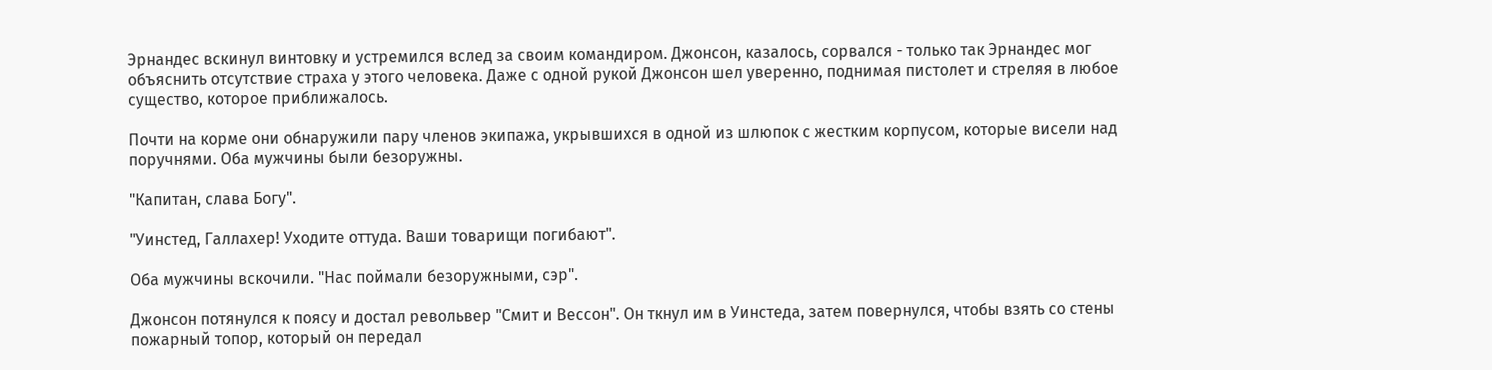Эрнандес вскинул винтовку и устремился вслед за своим командиром. Джонсон, казалось, сорвался - только так Эрнандес мог объяснить отсутствие страха у этого человека. Даже с одной рукой Джонсон шел уверенно, поднимая пистолет и стреляя в любое существо, которое приближалось.

Почти на корме они обнаружили пару членов экипажа, укрывшихся в одной из шлюпок с жестким корпусом, которые висели над поручнями. Оба мужчины были безоружны.

"Капитан, слава Богу".

"Уинстед, Галлахер! Уходите оттуда. Ваши товарищи погибают".

Оба мужчины вскочили. "Нас поймали безоружными, сэр".

Джонсон потянулся к поясу и достал револьвер "Смит и Вессон". Он ткнул им в Уинстеда, затем повернулся, чтобы взять со стены пожарный топор, который он передал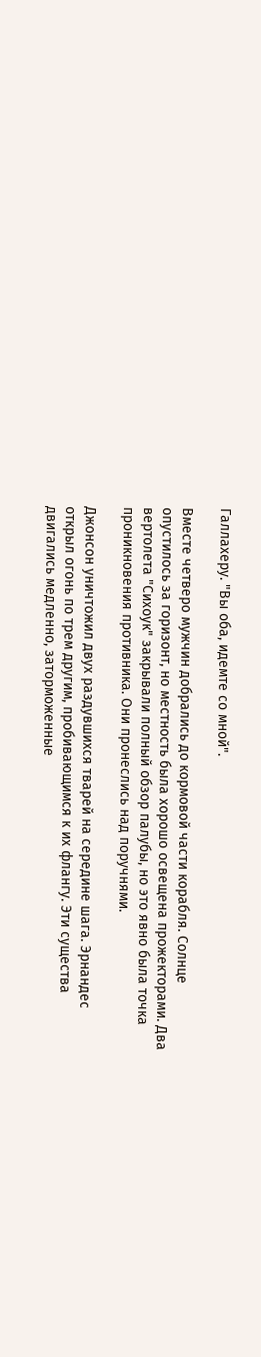Галлахеру. "Вы оба, идемте со мной".

Вместе четверо мужчин добрались до кормовой части корабля. Солнце опустилось за горизонт, но местность была хорошо освещена прожекторами. Два вертолета "Сихоук" закрывали полный обзор палубы, но это явно была точка проникновения противника. Они пронеслись над поручнями.

Джонсон уничтожил двух раздувшихся тварей на середине шага. Эрнандес открыл огонь по трем другим, пробивающимся к их флангу. Эти существа двигались медленно, заторможенные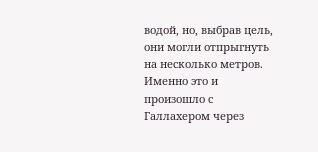водой, но, выбрав цель, они могли отпрыгнуть на несколько метров. Именно это и произошло с Галлахером через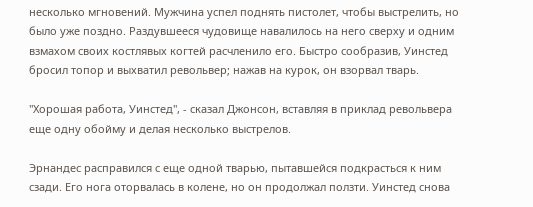несколько мгновений. Мужчина успел поднять пистолет, чтобы выстрелить, но было уже поздно. Раздувшееся чудовище навалилось на него сверху и одним взмахом своих костлявых когтей расчленило его. Быстро сообразив, Уинстед бросил топор и выхватил револьвер; нажав на курок, он взорвал тварь.

"Хорошая работа, Уинстед", - сказал Джонсон, вставляя в приклад револьвера еще одну обойму и делая несколько выстрелов.

Эрнандес расправился с еще одной тварью, пытавшейся подкрасться к ним сзади. Его нога оторвалась в колене, но он продолжал ползти. Уинстед снова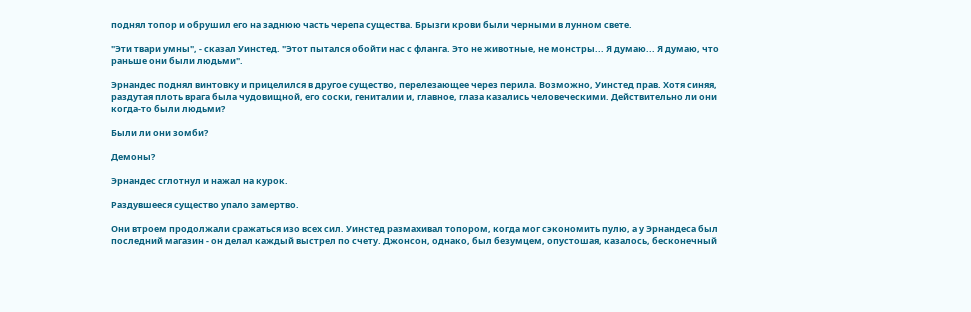поднял топор и обрушил его на заднюю часть черепа существа. Брызги крови были черными в лунном свете.

"Эти твари умны", - сказал Уинстед. "Этот пытался обойти нас с фланга. Это не животные, не монстры... Я думаю... Я думаю, что раньше они были людьми".

Эрнандес поднял винтовку и прицелился в другое существо, перелезающее через перила. Возможно, Уинстед прав. Хотя синяя, раздутая плоть врага была чудовищной, его соски, гениталии и, главное, глаза казались человеческими. Действительно ли они когда-то были людьми?

Были ли они зомби?

Демоны?

Эрнандес сглотнул и нажал на курок.

Раздувшееся существо упало замертво.

Они втроем продолжали сражаться изо всех сил. Уинстед размахивал топором, когда мог сэкономить пулю, а у Эрнандеса был последний магазин - он делал каждый выстрел по счету. Джонсон, однако, был безумцем, опустошая, казалось, бесконечный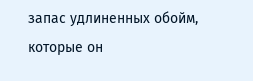запас удлиненных обойм, которые он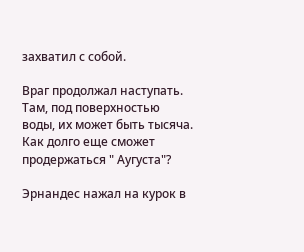захватил с собой.

Враг продолжал наступать. Там, под поверхностью воды, их может быть тысяча. Как долго еще сможет продержаться " Аугуста"?

Эрнандес нажал на курок в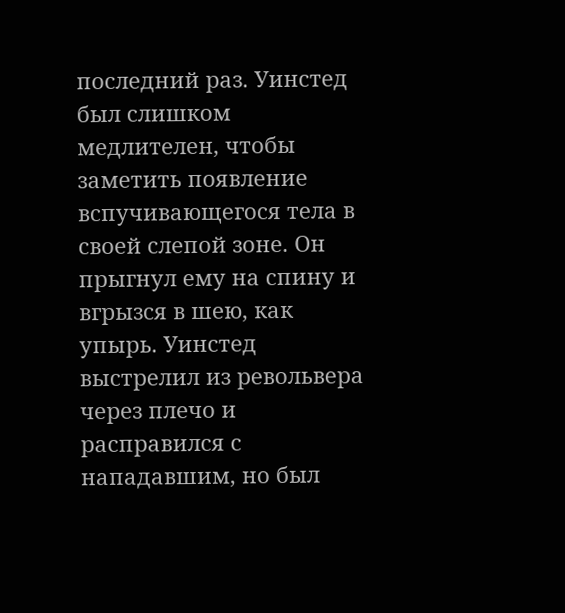последний раз. Уинстед был слишком медлителен, чтобы заметить появление вспучивающегося тела в своей слепой зоне. Он прыгнул ему на спину и вгрызся в шею, как упырь. Уинстед выстрелил из револьвера через плечо и расправился с нападавшим, но был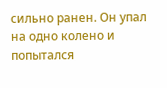сильно ранен. Он упал на одно колено и попытался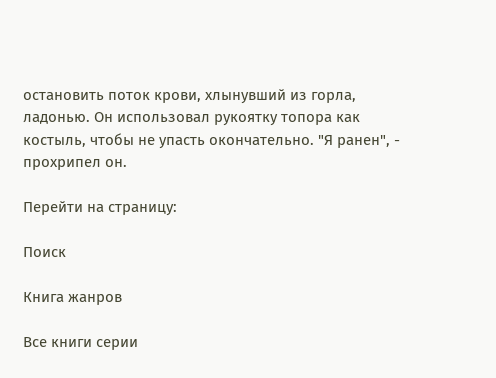остановить поток крови, хлынувший из горла, ладонью. Он использовал рукоятку топора как костыль, чтобы не упасть окончательно. "Я ранен", - прохрипел он.

Перейти на страницу:

Поиск

Книга жанров

Все книги серии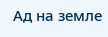Ад на земле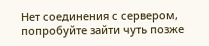Нет соединения с сервером, попробуйте зайти чуть позже